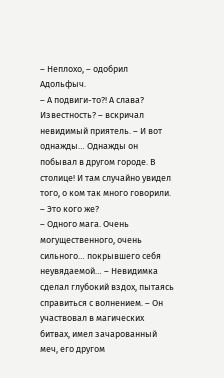– Неплохо, – одобрил Адольфыч.
– А подвиги-то?! А слава? Известность? – вскричал невидимый приятель. – И вот однажды… Однажды он побывал в другом городе. В столице! И там случайно увидел того, о ком так много говорили.
– Это кого же?
– Одного мага. Очень могущественного, очень сильного… покрывшего себя неувядаемой… – Невидимка сделал глубокий вздох, пытаясь справиться с волнением. – Он участвовал в магических битвах, имел зачарованный меч, его другом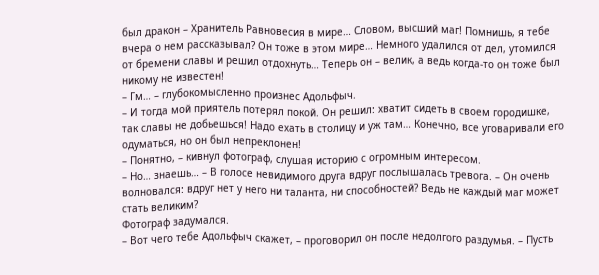был дракон – Хранитель Равновесия в мире… Словом, высший маг! Помнишь, я тебе вчера о нем рассказывал? Он тоже в этом мире… Немного удалился от дел, утомился от бремени славы и решил отдохнуть… Теперь он – велик, а ведь когда-то он тоже был никому не известен!
– Гм… – глубокомысленно произнес Адольфыч.
– И тогда мой приятель потерял покой. Он решил: хватит сидеть в своем городишке, так славы не добьешься! Надо ехать в столицу и уж там… Конечно, все уговаривали его одуматься, но он был непреклонен!
– Понятно, – кивнул фотограф, слушая историю с огромным интересом.
– Но… знаешь… – В голосе невидимого друга вдруг послышалась тревога. – Он очень волновался: вдруг нет у него ни таланта, ни способностей? Ведь не каждый маг может стать великим?
Фотограф задумался.
– Вот чего тебе Адольфыч скажет, – проговорил он после недолгого раздумья. – Пусть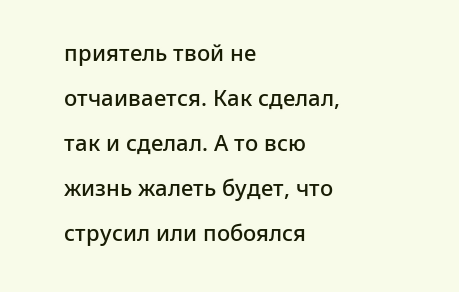приятель твой не отчаивается. Как сделал, так и сделал. А то всю жизнь жалеть будет, что струсил или побоялся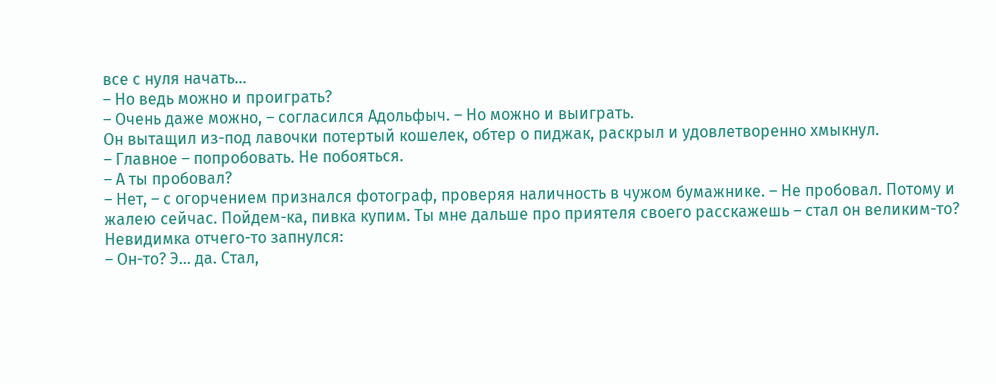все с нуля начать…
– Но ведь можно и проиграть?
– Очень даже можно, – согласился Адольфыч. – Но можно и выиграть.
Он вытащил из-под лавочки потертый кошелек, обтер о пиджак, раскрыл и удовлетворенно хмыкнул.
– Главное – попробовать. Не побояться.
– А ты пробовал?
– Нет, – с огорчением признался фотограф, проверяя наличность в чужом бумажнике. – Не пробовал. Потому и жалею сейчас. Пойдем-ка, пивка купим. Ты мне дальше про приятеля своего расскажешь – стал он великим-то?
Невидимка отчего-то запнулся:
– Он-то? Э… да. Стал,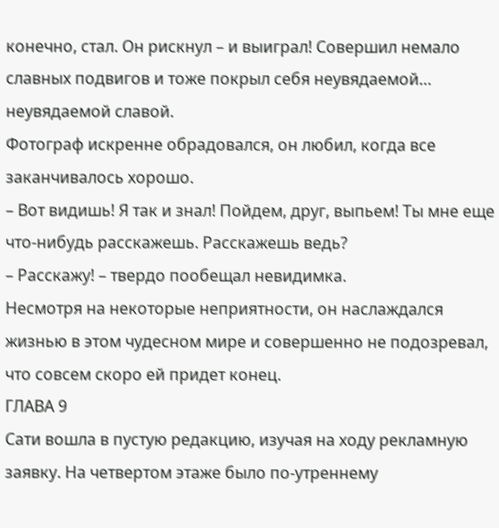конечно, стал. Он рискнул – и выиграл! Совершил немало славных подвигов и тоже покрыл себя неувядаемой… неувядаемой славой.
Фотограф искренне обрадовался, он любил, когда все заканчивалось хорошо.
– Вот видишь! Я так и знал! Пойдем, друг, выпьем! Ты мне еще что-нибудь расскажешь. Расскажешь ведь?
– Расскажу! – твердо пообещал невидимка.
Несмотря на некоторые неприятности, он наслаждался жизнью в этом чудесном мире и совершенно не подозревал, что совсем скоро ей придет конец.
ГЛАВА 9
Сати вошла в пустую редакцию, изучая на ходу рекламную заявку. На четвертом этаже было по-утреннему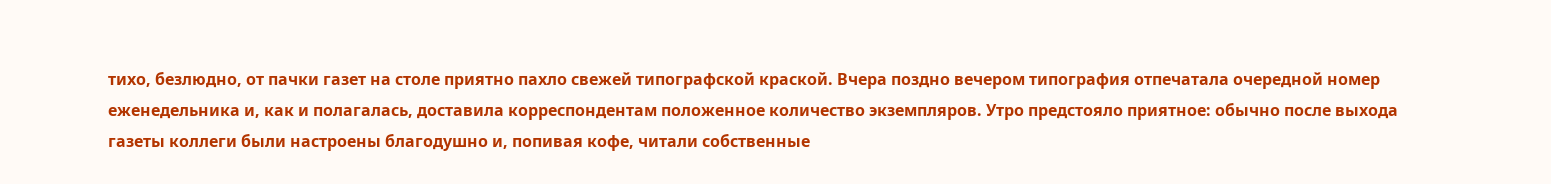тихо, безлюдно, от пачки газет на столе приятно пахло свежей типографской краской. Вчера поздно вечером типография отпечатала очередной номер еженедельника и, как и полагалась, доставила корреспондентам положенное количество экземпляров. Утро предстояло приятное: обычно после выхода газеты коллеги были настроены благодушно и, попивая кофе, читали собственные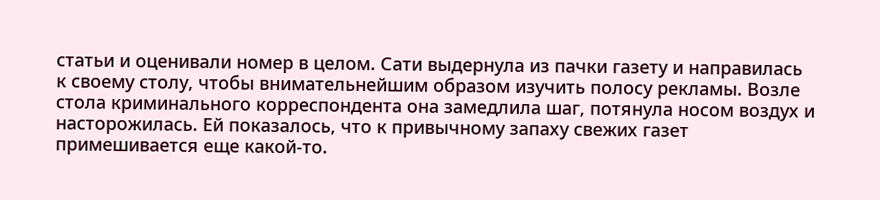статьи и оценивали номер в целом. Сати выдернула из пачки газету и направилась к своему столу, чтобы внимательнейшим образом изучить полосу рекламы. Возле стола криминального корреспондента она замедлила шаг, потянула носом воздух и насторожилась. Ей показалось, что к привычному запаху свежих газет примешивается еще какой-то.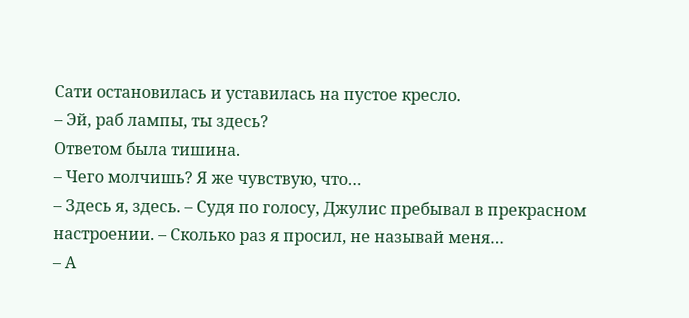Сати остановилась и уставилась на пустое кресло.
– Эй, раб лампы, ты здесь?
Ответом была тишина.
– Чего молчишь? Я же чувствую, что…
– Здесь я, здесь. – Судя по голосу, Джулис пребывал в прекрасном настроении. – Сколько раз я просил, не называй меня…
– А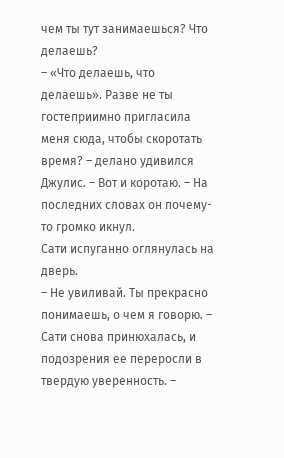чем ты тут занимаешься? Что делаешь?
– «Что делаешь, что делаешь». Разве не ты гостеприимно пригласила меня сюда, чтобы скоротать время? – делано удивился Джулис. – Вот и коротаю. – На последних словах он почему-то громко икнул.
Сати испуганно оглянулась на дверь.
– Не увиливай. Ты прекрасно понимаешь, о чем я говорю. – Сати снова принюхалась, и подозрения ее переросли в твердую уверенность. –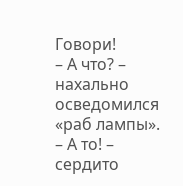Говори!
– А что? – нахально осведомился «раб лампы».
– А то! – сердито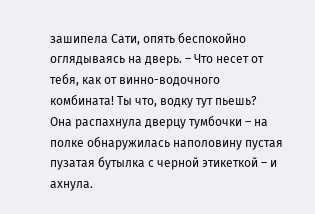зашипела Сати, опять беспокойно оглядываясь на дверь. – Что несет от тебя, как от винно-водочного комбината! Ты что, водку тут пьешь?
Она распахнула дверцу тумбочки – на полке обнаружилась наполовину пустая пузатая бутылка с черной этикеткой – и ахнула.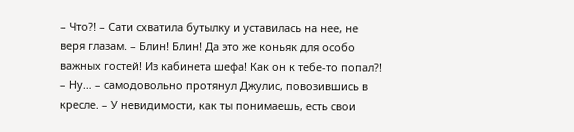– Что?! – Сати схватила бутылку и уставилась на нее, не веря глазам. – Блин! Блин! Да это же коньяк для особо важных гостей! Из кабинета шефа! Как он к тебе-то попал?!
– Ну… – самодовольно протянул Джулис, повозившись в кресле. – У невидимости, как ты понимаешь, есть свои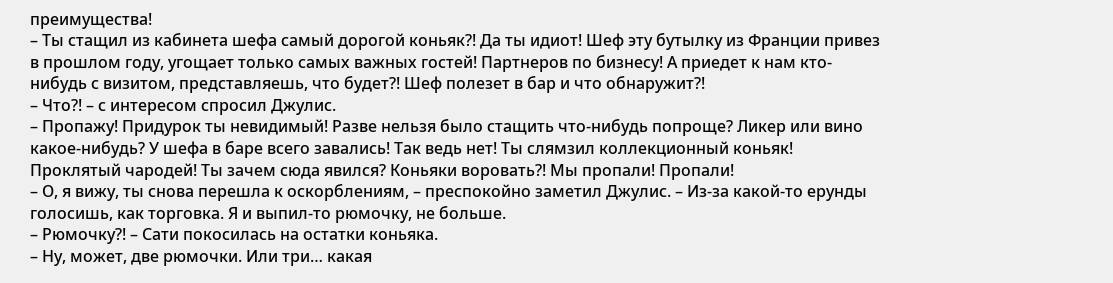преимущества!
– Ты стащил из кабинета шефа самый дорогой коньяк?! Да ты идиот! Шеф эту бутылку из Франции привез в прошлом году, угощает только самых важных гостей! Партнеров по бизнесу! А приедет к нам кто-нибудь с визитом, представляешь, что будет?! Шеф полезет в бар и что обнаружит?!
– Что?! – с интересом спросил Джулис.
– Пропажу! Придурок ты невидимый! Разве нельзя было стащить что-нибудь попроще? Ликер или вино какое-нибудь? У шефа в баре всего завались! Так ведь нет! Ты слямзил коллекционный коньяк! Проклятый чародей! Ты зачем сюда явился? Коньяки воровать?! Мы пропали! Пропали!
– О, я вижу, ты снова перешла к оскорблениям, – преспокойно заметил Джулис. – Из-за какой-то ерунды голосишь, как торговка. Я и выпил-то рюмочку, не больше.
– Рюмочку?! – Сати покосилась на остатки коньяка.
– Ну, может, две рюмочки. Или три… какая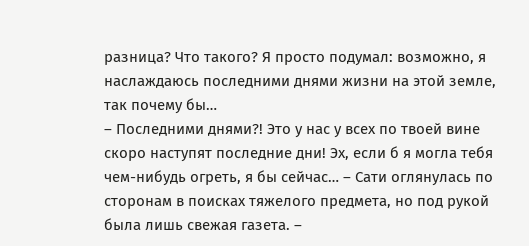разница? Что такого? Я просто подумал: возможно, я наслаждаюсь последними днями жизни на этой земле, так почему бы…
– Последними днями?! Это у нас у всех по твоей вине скоро наступят последние дни! Эх, если б я могла тебя чем-нибудь огреть, я бы сейчас… – Сати оглянулась по сторонам в поисках тяжелого предмета, но под рукой была лишь свежая газета. –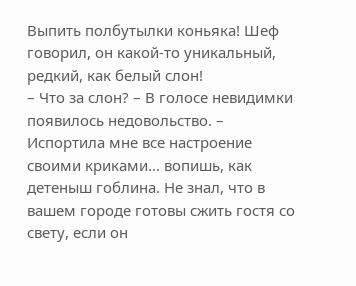Выпить полбутылки коньяка! Шеф говорил, он какой-то уникальный, редкий, как белый слон!
– Что за слон? – В голосе невидимки появилось недовольство. – Испортила мне все настроение своими криками… вопишь, как детеныш гоблина. Не знал, что в вашем городе готовы сжить гостя со свету, если он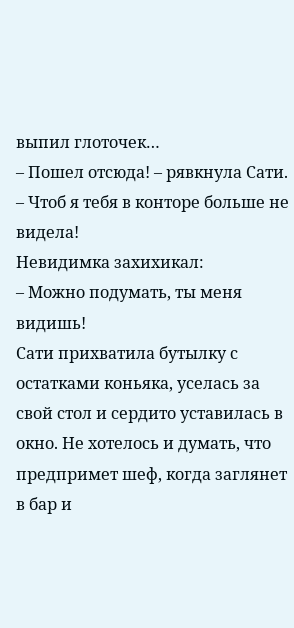выпил глоточек…
– Пошел отсюда! – рявкнула Сати. – Чтоб я тебя в конторе больше не видела!
Невидимка захихикал:
– Можно подумать, ты меня видишь!
Сати прихватила бутылку с остатками коньяка, уселась за свой стол и сердито уставилась в окно. Не хотелось и думать, что предпримет шеф, когда заглянет в бар и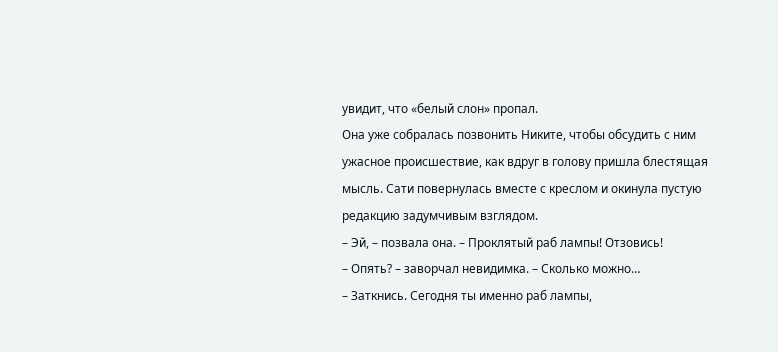увидит, что «белый слон» пропал.
Она уже собралась позвонить Никите, чтобы обсудить с ним ужасное происшествие, как вдруг в голову пришла блестящая мысль. Сати повернулась вместе с креслом и окинула пустую редакцию задумчивым взглядом.
– Эй, – позвала она. – Проклятый раб лампы! Отзовись!
– Опять? – заворчал невидимка. – Сколько можно…
– Заткнись. Сегодня ты именно раб лампы,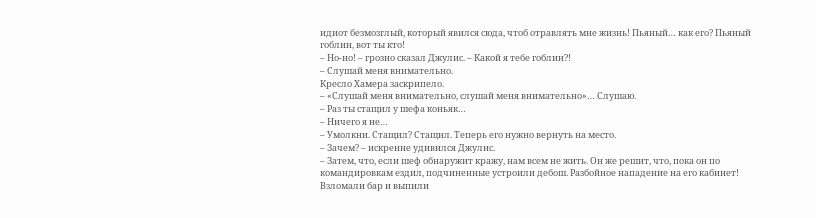идиот безмозглый, который явился сюда, чтоб отравлять мне жизнь! Пьяный… как его? Пьяный гоблин, вот ты кто!
– Но-но! – грозно сказал Джулис. – Какой я тебе гоблин?!
– Слушай меня внимательно.
Кресло Хамера заскрипело.
– «Слушай меня внимательно, слушай меня внимательно»… Слушаю.
– Раз ты стащил у шефа коньяк…
– Ничего я не…
– Умолкни. Стащил? Стащил. Теперь его нужно вернуть на место.
– Зачем? – искренне удивился Джулис.
– Затем, что, если шеф обнаружит кражу, нам всем не жить. Он же решит, что, пока он по командировкам ездил, подчиненные устроили дебош. Разбойное нападение на его кабинет! Взломали бар и выпили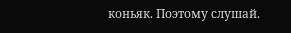коньяк. Поэтому слушай.